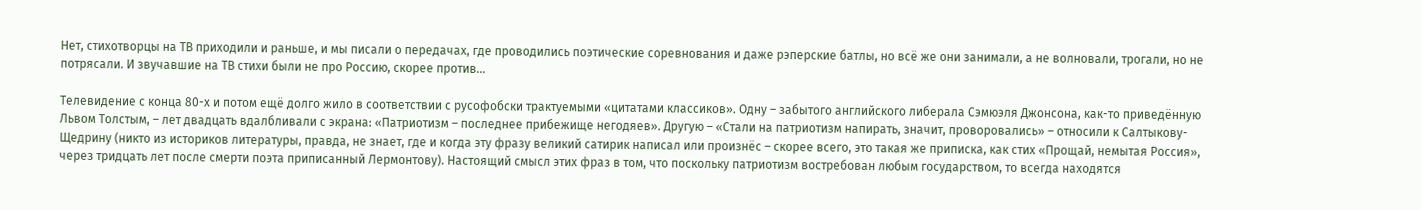Нет, стихотворцы на ТВ приходили и раньше, и мы писали о передачах, где проводились поэтические соревнования и даже рэперские батлы, но всё же они занимали, а не волновали, трогали, но не потрясали. И звучавшие на ТВ стихи были не про Россию, скорее против…

Телевидение с конца 80-х и потом ещё долго жило в соответствии с русофобски трактуемыми «цитатами классиков». Одну – забытого английского либерала Сэмюэля Джонсона, как-то приведённую Львом Толстым, – лет двадцать вдалбливали с экрана: «Патриотизм – последнее прибежище негодяев». Другую – «Стали на патриотизм напирать, значит, проворовались» – относили к Салтыкову-Щедрину (никто из историков литературы, правда, не знает, где и когда эту фразу великий сатирик написал или произнёс – скорее всего, это такая же приписка, как стих «Прощай, немытая Россия», через тридцать лет после смерти поэта приписанный Лермонтову). Настоящий смысл этих фраз в том, что поскольку патриотизм востребован любым государством, то всегда находятся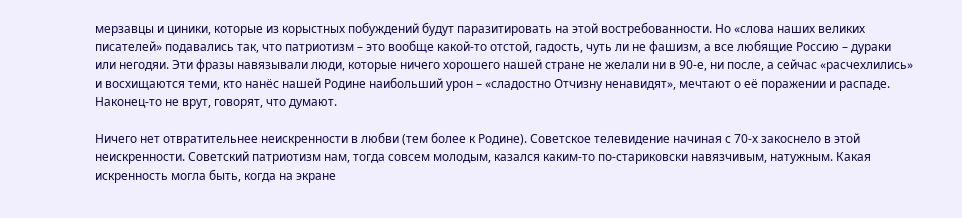мерзавцы и циники, которые из корыстных побуждений будут паразитировать на этой востребованности. Но «слова наших великих писателей» подавались так, что патриотизм – это вообще какой-то отстой, гадость, чуть ли не фашизм, а все любящие Россию – дураки или негодяи. Эти фразы навязывали люди, которые ничего хорошего нашей стране не желали ни в 90-е, ни после, а сейчас «расчехлились» и восхищаются теми, кто нанёс нашей Родине наибольший урон – «сладостно Отчизну ненавидят», мечтают о её поражении и распаде. Наконец-то не врут, говорят, что думают.

Ничего нет отвратительнее неискренности в любви (тем более к Родине). Советское телевидение начиная с 70-х закоснело в этой неискренности. Советский патриотизм нам, тогда совсем молодым, казался каким-то по-стариковски навязчивым, натужным. Какая искренность могла быть, когда на экране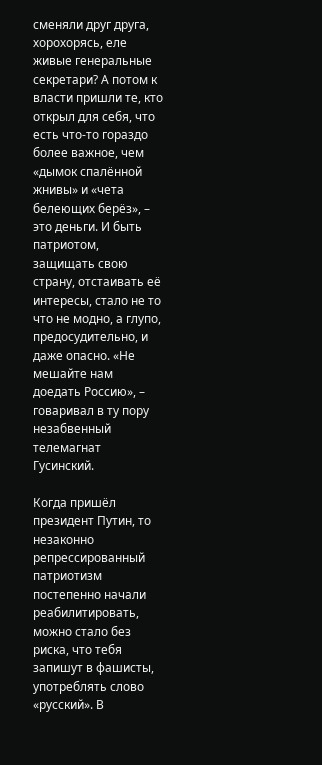сменяли друг друга, хорохорясь, еле живые генеральные секретари? А потом к власти пришли те, кто открыл для себя, что есть что-то гораздо более важное, чем «дымок спалённой жнивы» и «чета белеющих берёз», – это деньги. И быть патриотом, защищать свою страну, отстаивать её интересы, стало не то что не модно, а глупо, предосудительно, и даже опасно. «Не мешайте нам доедать Россию», – говаривал в ту пору незабвенный телемагнат Гусинский.

Когда пришёл президент Путин, то незаконно репрессированный патриотизм постепенно начали реабилитировать, можно стало без риска, что тебя запишут в фашисты, употреблять слово «русский». В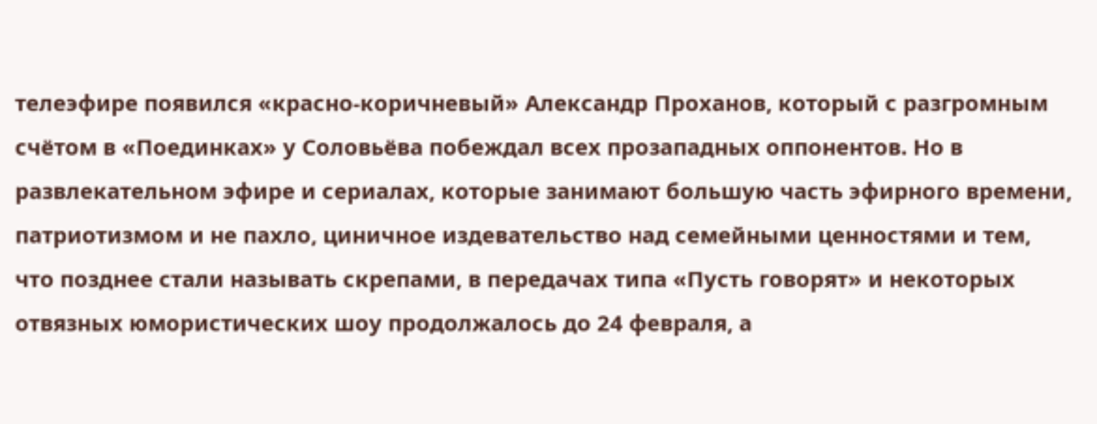телеэфире появился «красно-коричневый» Александр Проханов, который с разгромным счётом в «Поединках» у Соловьёва побеждал всех прозападных оппонентов. Но в развлекательном эфире и сериалах, которые занимают большую часть эфирного времени, патриотизмом и не пахло, циничное издевательство над семейными ценностями и тем, что позднее стали называть скрепами, в передачах типа «Пусть говорят» и некоторых отвязных юмористических шоу продолжалось до 24 февраля, а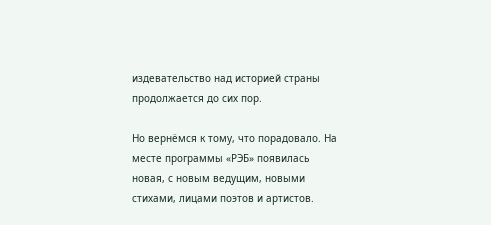издевательство над историей страны продолжается до сих пор.

Но вернёмся к тому, что порадовало. На месте программы «РЭБ» появилась новая, с новым ведущим, новыми стихами, лицами поэтов и артистов.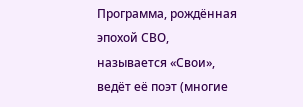Программа, рождённая эпохой СВО, называется «Свои», ведёт её поэт (многие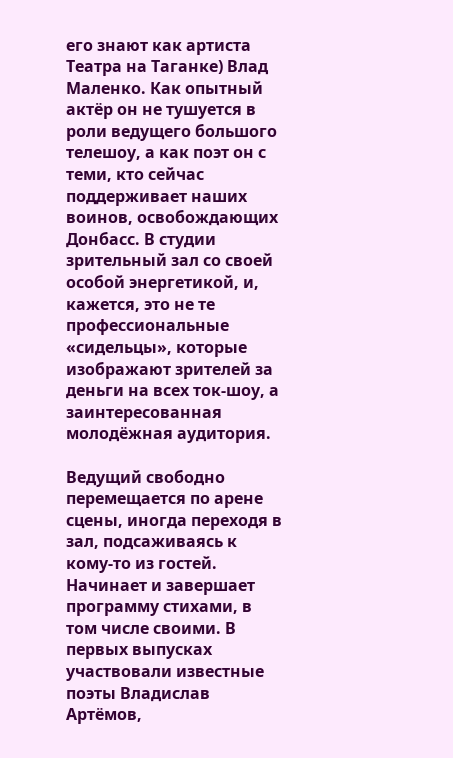его знают как артиста Театра на Таганке) Влад Маленко. Как опытный актёр он не тушуется в роли ведущего большого телешоу, а как поэт он с теми, кто сейчас поддерживает наших воинов, освобождающих Донбасс. В студии зрительный зал со своей особой энергетикой, и, кажется, это не те профессиональные «сидельцы», которые изображают зрителей за деньги на всех ток-шоу, а заинтересованная молодёжная аудитория.

Ведущий свободно перемещается по арене сцены, иногда переходя в зал, подсаживаясь к кому-то из гостей. Начинает и завершает программу стихами, в том числе своими. В первых выпусках участвовали известные поэты Владислав Артёмов,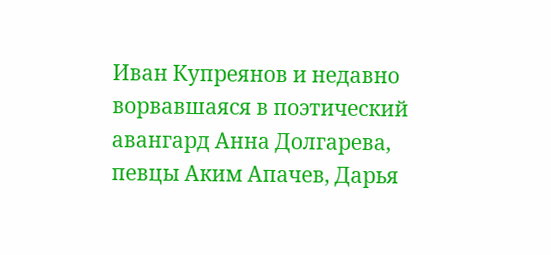Иван Купреянов и недавно ворвавшаяся в поэтический авангард Анна Долгарева, певцы Аким Апачев, Дарья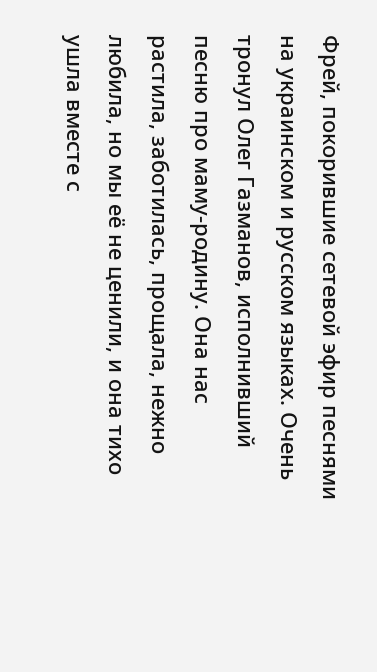Фрей, покорившие сетевой эфир песнями на украинском и русском языках. Очень тронул Олег Газманов, исполнивший песню про маму-родину. Она нас растила, заботилась, прощала, нежно любила, но мы её не ценили, и она тихо ушла вместе с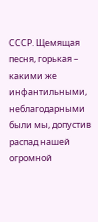СССР. Щемящая песня, горькая – какими же инфантильными, неблагодарными были мы, допустив распад нашей огромной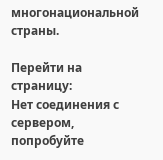многонациональной страны.

Перейти на страницу:
Нет соединения с сервером, попробуйте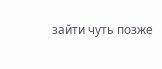зайти чуть позже